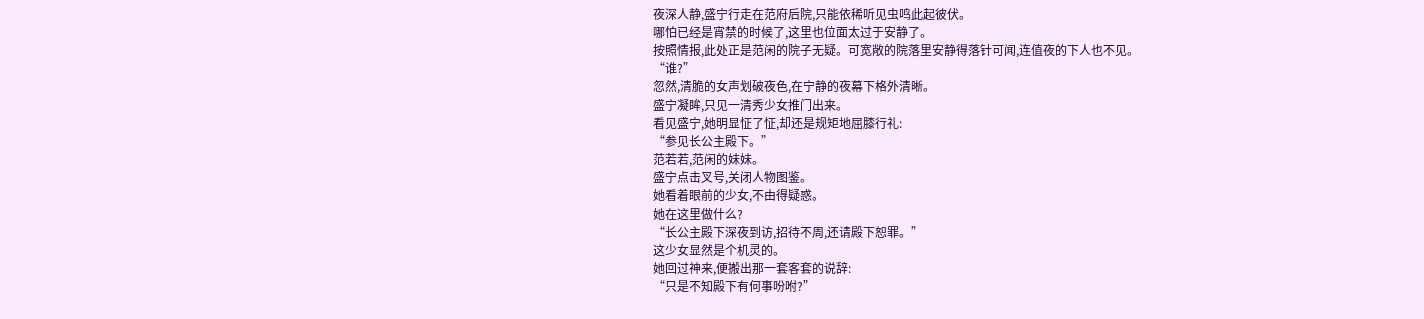夜深人静,盛宁行走在范府后院,只能依稀听见虫鸣此起彼伏。
哪怕已经是宵禁的时候了,这里也位面太过于安静了。
按照情报,此处正是范闲的院子无疑。可宽敞的院落里安静得落针可闻,连值夜的下人也不见。
“谁?”
忽然,清脆的女声划破夜色,在宁静的夜幕下格外清晰。
盛宁凝眸,只见一清秀少女推门出来。
看见盛宁,她明显怔了怔,却还是规矩地屈膝行礼:
“参见长公主殿下。”
范若若,范闲的妹妹。
盛宁点击叉号,关闭人物图鉴。
她看着眼前的少女,不由得疑惑。
她在这里做什么?
“长公主殿下深夜到访,招待不周,还请殿下恕罪。”
这少女显然是个机灵的。
她回过神来,便搬出那一套客套的说辞:
“只是不知殿下有何事吩咐?”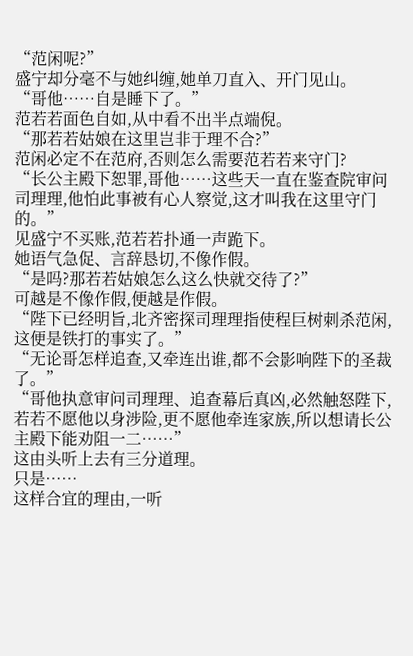“范闲呢?”
盛宁却分毫不与她纠缠,她单刀直入、开门见山。
“哥他……自是睡下了。”
范若若面色自如,从中看不出半点端倪。
“那若若姑娘在这里岂非于理不合?”
范闲必定不在范府,否则怎么需要范若若来守门?
“长公主殿下恕罪,哥他……这些天一直在鉴查院审问司理理,他怕此事被有心人察觉,这才叫我在这里守门的。”
见盛宁不买账,范若若扑通一声跪下。
她语气急促、言辞恳切,不像作假。
“是吗?那若若姑娘怎么这么快就交待了?”
可越是不像作假,便越是作假。
“陛下已经明旨,北齐密探司理理指使程巨树刺杀范闲,这便是铁打的事实了。”
“无论哥怎样追查,又牵连出谁,都不会影响陛下的圣裁了。”
“哥他执意审问司理理、追查幕后真凶,必然触怒陛下,若若不愿他以身涉险,更不愿他牵连家族,所以想请长公主殿下能劝阻一二……”
这由头听上去有三分道理。
只是……
这样合宜的理由,一听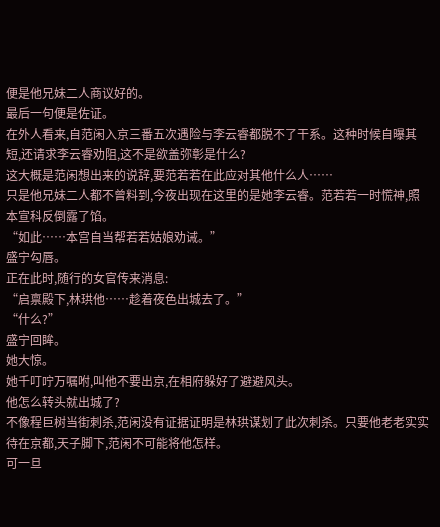便是他兄妹二人商议好的。
最后一句便是佐证。
在外人看来,自范闲入京三番五次遇险与李云睿都脱不了干系。这种时候自曝其短,还请求李云睿劝阻,这不是欲盖弥彰是什么?
这大概是范闲想出来的说辞,要范若若在此应对其他什么人……
只是他兄妹二人都不曾料到,今夜出现在这里的是她李云睿。范若若一时慌神,照本宣科反倒露了馅。
“如此……本宫自当帮若若姑娘劝诫。”
盛宁勾唇。
正在此时,随行的女官传来消息:
“启禀殿下,林珙他……趁着夜色出城去了。”
“什么?”
盛宁回眸。
她大惊。
她千叮咛万嘱咐,叫他不要出京,在相府躲好了避避风头。
他怎么转头就出城了?
不像程巨树当街刺杀,范闲没有证据证明是林珙谋划了此次刺杀。只要他老老实实待在京都,天子脚下,范闲不可能将他怎样。
可一旦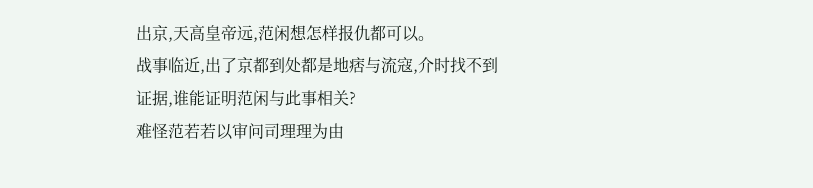出京,天高皇帝远,范闲想怎样报仇都可以。
战事临近,出了京都到处都是地痞与流寇,介时找不到证据,谁能证明范闲与此事相关?
难怪范若若以审问司理理为由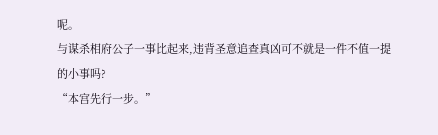呢。
与谋杀相府公子一事比起来,违背圣意追查真凶可不就是一件不值一提的小事吗?
“本宫先行一步。”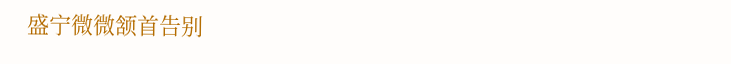盛宁微微颔首告别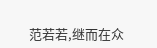范若若,继而在众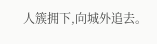人簇拥下,向城外追去。